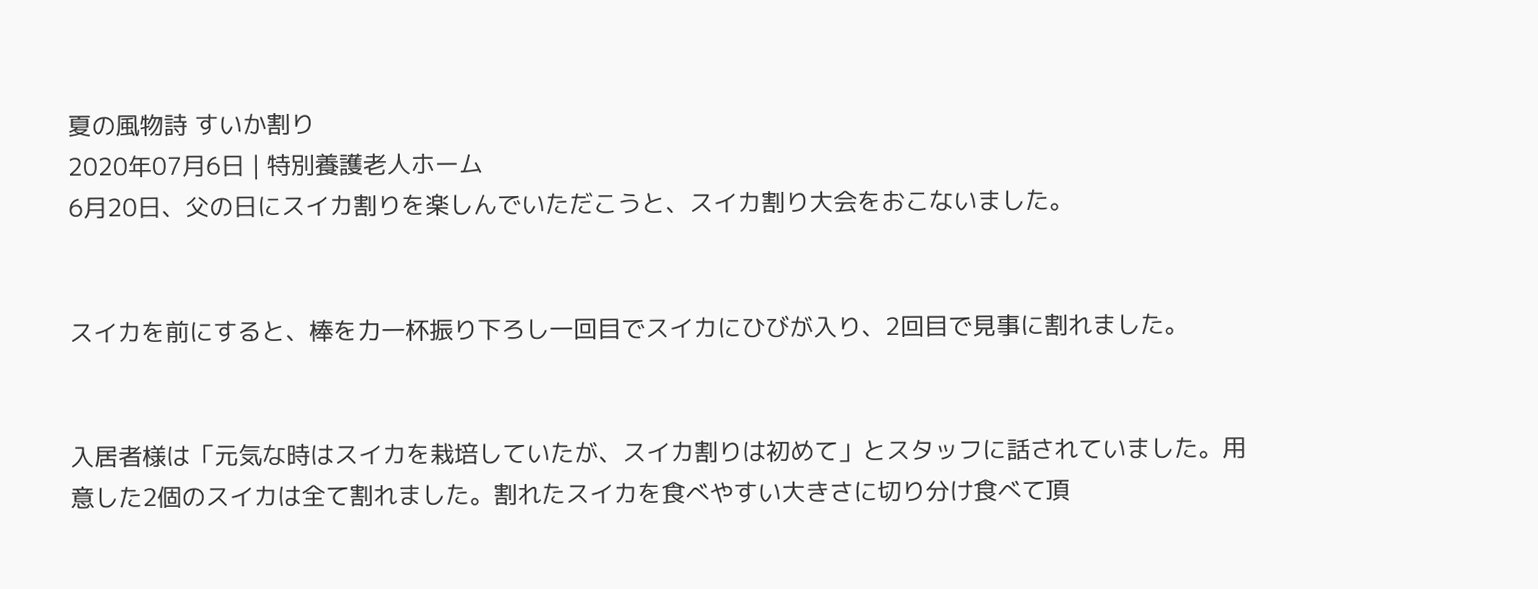夏の風物詩 すいか割り
2020年07月6日 | 特別養護老人ホーム
6月20日、父の日にスイカ割りを楽しんでいただこうと、スイカ割り大会をおこないました。


スイカを前にすると、棒を力一杯振り下ろし一回目でスイカにひびが入り、2回目で見事に割れました。


入居者様は「元気な時はスイカを栽培していたが、スイカ割りは初めて」とスタッフに話されていました。用意した2個のスイカは全て割れました。割れたスイカを食べやすい大きさに切り分け食べて頂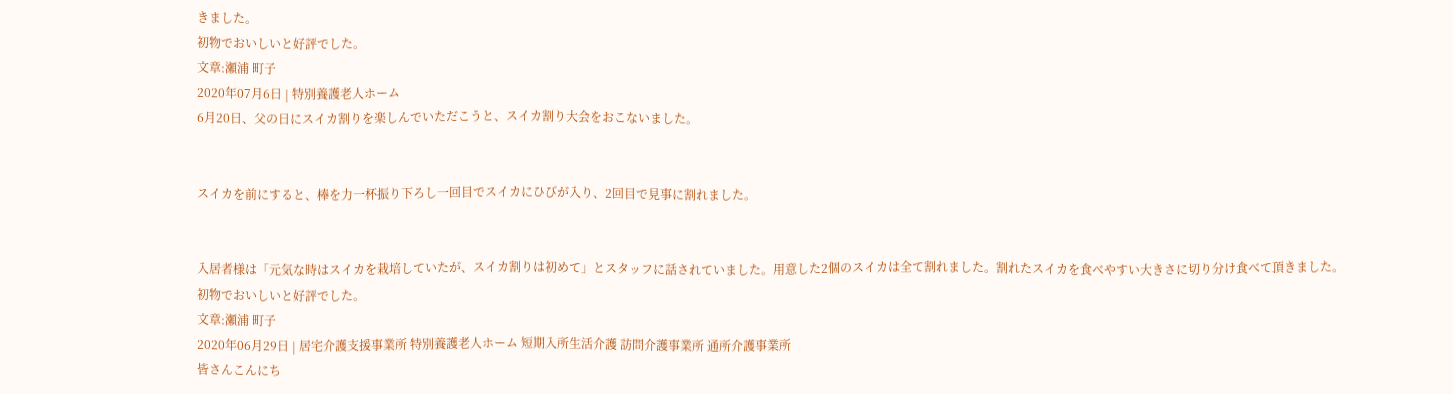きました。
初物でおいしいと好評でした。
文章:瀬浦 町子
2020年07月6日 | 特別養護老人ホーム
6月20日、父の日にスイカ割りを楽しんでいただこうと、スイカ割り大会をおこないました。


スイカを前にすると、棒を力一杯振り下ろし一回目でスイカにひびが入り、2回目で見事に割れました。


入居者様は「元気な時はスイカを栽培していたが、スイカ割りは初めて」とスタッフに話されていました。用意した2個のスイカは全て割れました。割れたスイカを食べやすい大きさに切り分け食べて頂きました。
初物でおいしいと好評でした。
文章:瀬浦 町子
2020年06月29日 | 居宅介護支援事業所 特別養護老人ホーム 短期入所生活介護 訪問介護事業所 通所介護事業所
皆さんこんにち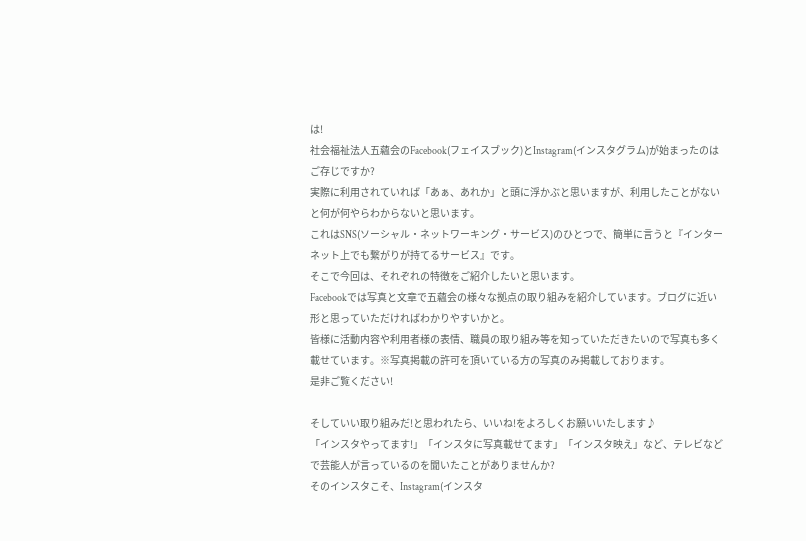は!
社会福祉法人五蘊会のFacebook(フェイスブック)とInstagram(インスタグラム)が始まったのはご存じですか?
実際に利用されていれば「あぁ、あれか」と頭に浮かぶと思いますが、利用したことがないと何が何やらわからないと思います。
これはSNS(ソーシャル・ネットワーキング・サービス)のひとつで、簡単に言うと『インターネット上でも繋がりが持てるサービス』です。
そこで今回は、それぞれの特徴をご紹介したいと思います。
Facebookでは写真と文章で五蘊会の様々な拠点の取り組みを紹介しています。ブログに近い形と思っていただければわかりやすいかと。
皆様に活動内容や利用者様の表情、職員の取り組み等を知っていただきたいので写真も多く載せています。※写真掲載の許可を頂いている方の写真のみ掲載しております。
是非ご覧ください!

そしていい取り組みだ!と思われたら、いいね!をよろしくお願いいたします♪
「インスタやってます!」「インスタに写真載せてます」「インスタ映え」など、テレビなどで芸能人が言っているのを聞いたことがありませんか?
そのインスタこそ、Instagram(インスタ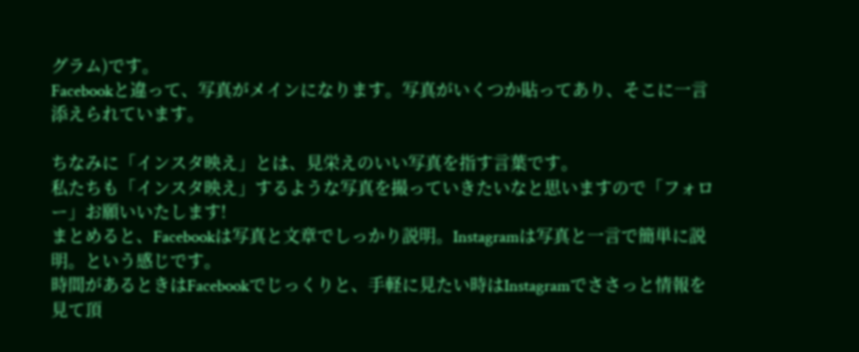グラム)です。
Facebookと違って、写真がメインになります。写真がいくつか貼ってあり、そこに一言添えられています。

ちなみに「インスタ映え」とは、見栄えのいい写真を指す言葉です。
私たちも「インスタ映え」するような写真を撮っていきたいなと思いますので「フォロー」お願いいたします!
まとめると、Facebookは写真と文章でしっかり説明。Instagramは写真と一言で簡単に説明。という感じです。
時間があるときはFacebookでじっくりと、手軽に見たい時はInstagramでささっと情報を見て頂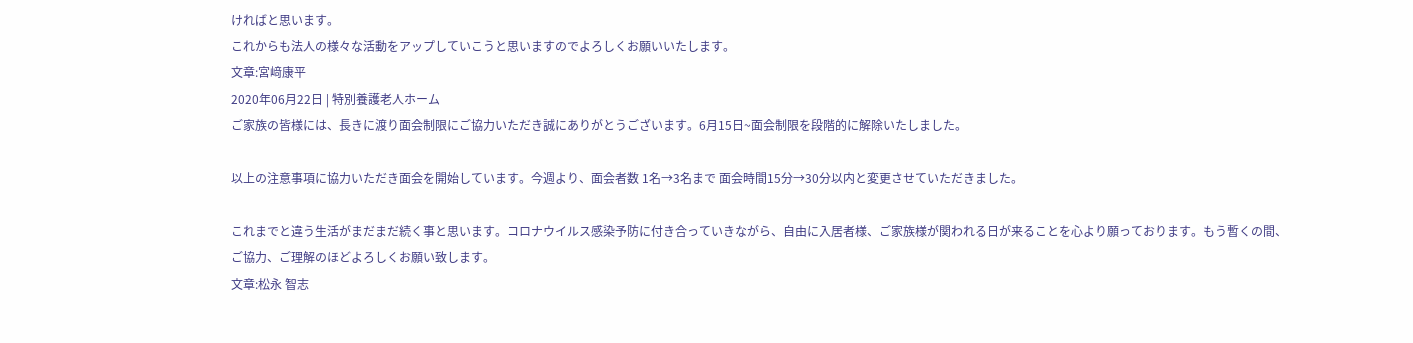ければと思います。
これからも法人の様々な活動をアップしていこうと思いますのでよろしくお願いいたします。
文章:宮﨑康平
2020年06月22日 | 特別養護老人ホーム
ご家族の皆様には、長きに渡り面会制限にご協力いただき誠にありがとうございます。6月15日~面会制限を段階的に解除いたしました。

以上の注意事項に協力いただき面会を開始しています。今週より、面会者数 1名→3名まで 面会時間15分→30分以内と変更させていただきました。

これまでと違う生活がまだまだ続く事と思います。コロナウイルス感染予防に付き合っていきながら、自由に入居者様、ご家族様が関われる日が来ることを心より願っております。もう暫くの間、ご協力、ご理解のほどよろしくお願い致します。
文章:松永 智志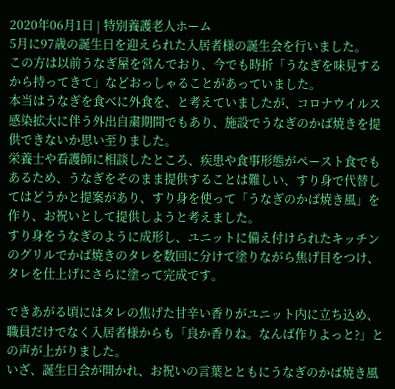2020年06月1日 | 特別養護老人ホーム
5月に97歳の誕生日を迎えられた入居者様の誕生会を行いました。
この方は以前うなぎ屋を営んでおり、今でも時折「うなぎを味見するから持ってきて」などおっしゃることがあっていました。
本当はうなぎを食べに外食を、と考えていましたが、コロナウイルス感染拡大に伴う外出自粛期間でもあり、施設でうなぎのかば焼きを提供できないか思い至りました。
栄養士や看護師に相談したところ、疾患や食事形態がペースト食でもあるため、うなぎをそのまま提供することは難しい、すり身で代替してはどうかと提案があり、すり身を使って「うなぎのかば焼き風」を作り、お祝いとして提供しようと考えました。
すり身をうなぎのように成形し、ユニットに備え付けられたキッチンのグリルでかば焼きのタレを数回に分けて塗りながら焦げ目をつけ、タレを仕上げにさらに塗って完成です。

できあがる頃にはタレの焦げた甘辛い香りがユニット内に立ち込め、職員だけでなく入居者様からも「良か香りね。なんば作りよっと?」との声が上がりました。
いざ、誕生日会が開かれ、お祝いの言葉とともにうなぎのかば焼き風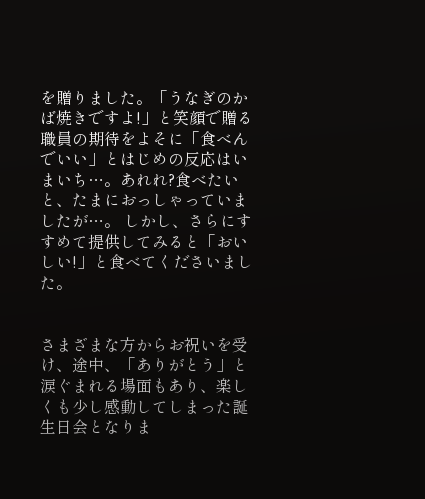を贈りました。「うなぎのかば焼きですよ!」と笑顔で贈る職員の期待をよそに「食べんでいい」とはじめの反応はいまいち…。あれれ?食べたいと、たまにおっしゃっていましたが…。 しかし、さらにすすめて提供してみると「おいしい!」と食べてくださいました。


さまざまな方からお祝いを受け、途中、「ありがとう」と涙ぐまれる場面もあり、楽しくも少し感動してしまった誕生日会となりま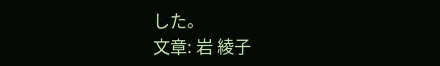した。
文章: 岩 綾子